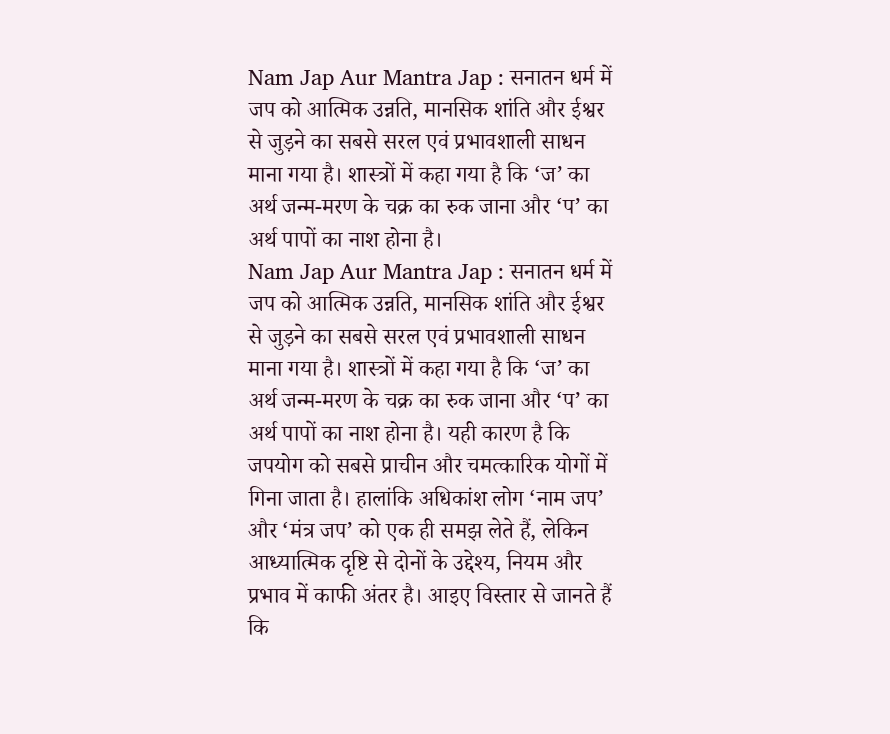Nam Jap Aur Mantra Jap : सनातन धर्म में जप को आत्मिक उन्नति, मानसिक शांति और ईश्वर से जुड़ने का सबसे सरल एवं प्रभावशाली साधन माना गया है। शास्त्रों में कहा गया है कि ‘ज’ का अर्थ जन्म-मरण के चक्र का रुक जाना और ‘प’ का अर्थ पापों का नाश होना है।
Nam Jap Aur Mantra Jap : सनातन धर्म में जप को आत्मिक उन्नति, मानसिक शांति और ईश्वर से जुड़ने का सबसे सरल एवं प्रभावशाली साधन माना गया है। शास्त्रों में कहा गया है कि ‘ज’ का अर्थ जन्म-मरण के चक्र का रुक जाना और ‘प’ का अर्थ पापों का नाश होना है। यही कारण है कि जपयोग को सबसे प्राचीन और चमत्कारिक योगों में गिना जाता है। हालांकि अधिकांश लोग ‘नाम जप’ और ‘मंत्र जप’ को एक ही समझ लेते हैं, लेकिन आध्यात्मिक दृष्टि से दोनों के उद्देश्य, नियम और प्रभाव में काफी अंतर है। आइए विस्तार से जानते हैं कि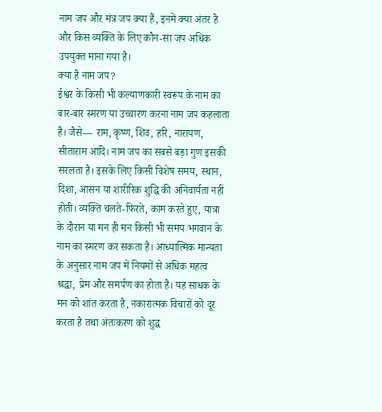नाम जप और मंत्र जप क्या हैं, इनमें क्या अंतर है और किस व्यक्ति के लिए कौन-सा जप अधिक उपयुक्त माना गया है।
क्या है नाम जप?
ईश्वर के किसी भी कल्याणकारी स्वरूप के नाम का बार-बार स्मरण या उच्चारण करना नाम जप कहलाता है। जैसे— राम, कृष्ण, शिव, हरि, नारायण, सीताराम आदि। नाम जप का सबसे बड़ा गुण इसकी सरलता है। इसके लिए किसी विशेष समय, स्थान, दिशा, आसन या शारीरिक शुद्धि की अनिवार्यता नहीं होती। व्यक्ति चलते-फिरते, काम करते हुए, यात्रा के दौरान या मन ही मन किसी भी समय भगवान के नाम का स्मरण कर सकता है। आध्यात्मिक मान्यता के अनुसार नाम जप में नियमों से अधिक महत्व श्रद्धा, प्रेम और समर्पण का होता है। यह साधक के मन को शांत करता है, नकारात्मक विचारों को दूर करता है तथा अंतःकरण को शुद्ध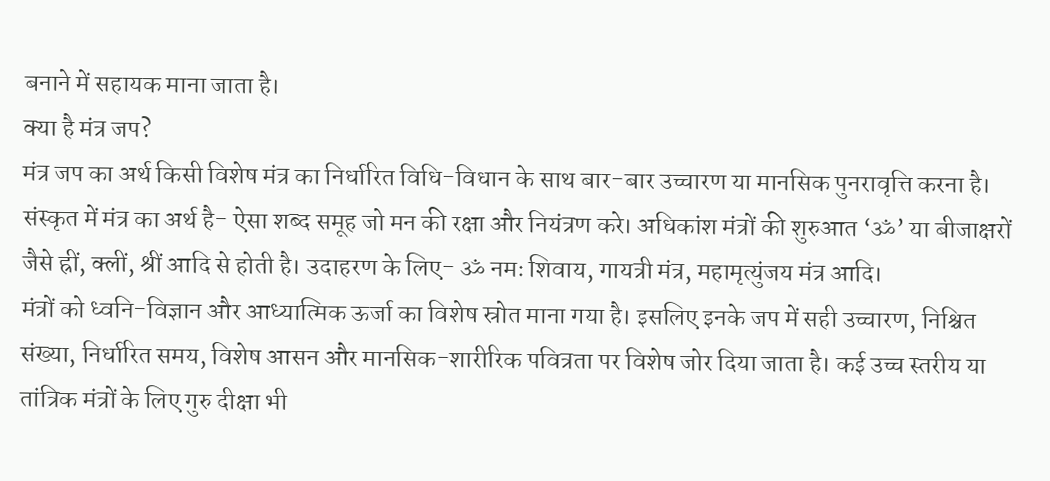बनाने में सहायक माना जाता है।
क्या है मंत्र जप?
मंत्र जप का अर्थ किसी विशेष मंत्र का निर्धारित विधि-विधान के साथ बार-बार उच्चारण या मानसिक पुनरावृत्ति करना है। संस्कृत में मंत्र का अर्थ है- ऐसा शब्द समूह जो मन की रक्षा और नियंत्रण करे। अधिकांश मंत्रों की शुरुआत ‘ॐ’ या बीजाक्षरों जैसे ह्रीं, क्लीं, श्रीं आदि से होती है। उदाहरण के लिए- ॐ नमः शिवाय, गायत्री मंत्र, महामृत्युंजय मंत्र आदि।
मंत्रों को ध्वनि-विज्ञान और आध्यात्मिक ऊर्जा का विशेष स्रोत माना गया है। इसलिए इनके जप में सही उच्चारण, निश्चित संख्या, निर्धारित समय, विशेष आसन और मानसिक-शारीरिक पवित्रता पर विशेष जोर दिया जाता है। कई उच्च स्तरीय या तांत्रिक मंत्रों के लिए गुरु दीक्षा भी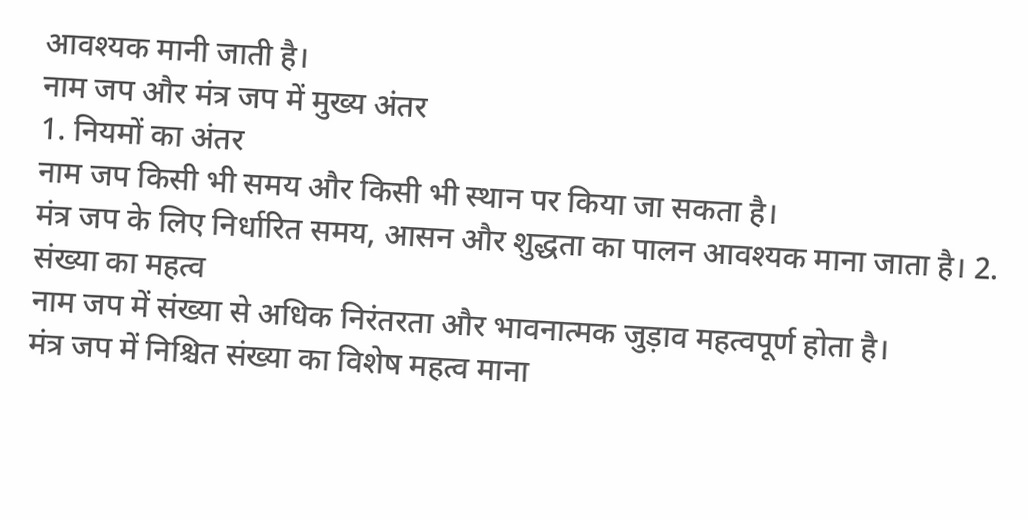आवश्यक मानी जाती है।
नाम जप और मंत्र जप में मुख्य अंतर
1. नियमों का अंतर
नाम जप किसी भी समय और किसी भी स्थान पर किया जा सकता है।
मंत्र जप के लिए निर्धारित समय, आसन और शुद्धता का पालन आवश्यक माना जाता है। 2. संख्या का महत्व
नाम जप में संख्या से अधिक निरंतरता और भावनात्मक जुड़ाव महत्वपूर्ण होता है।
मंत्र जप में निश्चित संख्या का विशेष महत्व माना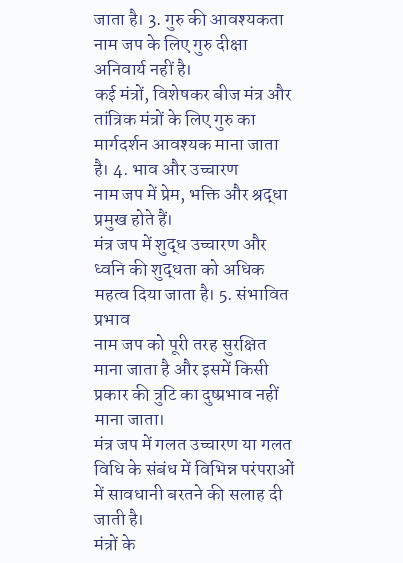जाता है। 3. गुरु की आवश्यकता
नाम जप के लिए गुरु दीक्षा अनिवार्य नहीं है।
कई मंत्रों, विशेषकर बीज मंत्र और तांत्रिक मंत्रों के लिए गुरु का मार्गदर्शन आवश्यक माना जाता है। 4. भाव और उच्चारण
नाम जप में प्रेम, भक्ति और श्रद्धा प्रमुख होते हैं।
मंत्र जप में शुद्ध उच्चारण और ध्वनि की शुद्धता को अधिक महत्व दिया जाता है। 5. संभावित प्रभाव
नाम जप को पूरी तरह सुरक्षित माना जाता है और इसमें किसी प्रकार की त्रुटि का दुष्प्रभाव नहीं माना जाता।
मंत्र जप में गलत उच्चारण या गलत विधि के संबंध में विभिन्न परंपराओं में सावधानी बरतने की सलाह दी जाती है।
मंत्रों के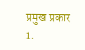प्रमुख प्रकार
1.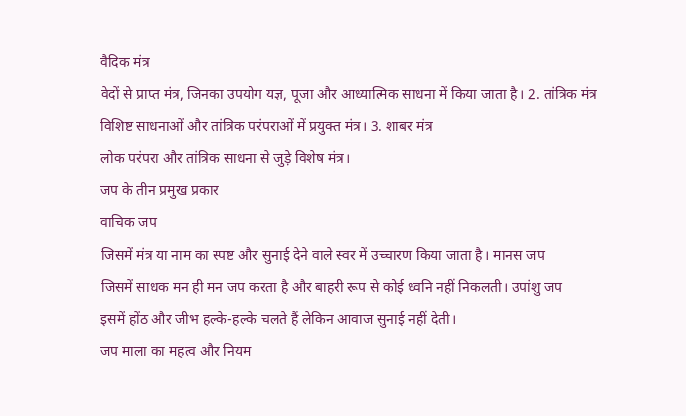वैदिक मंत्र
वेदों से प्राप्त मंत्र, जिनका उपयोग यज्ञ, पूजा और आध्यात्मिक साधना में किया जाता है। 2. तांत्रिक मंत्र
विशिष्ट साधनाओं और तांत्रिक परंपराओं में प्रयुक्त मंत्र। 3. शाबर मंत्र
लोक परंपरा और तांत्रिक साधना से जुड़े विशेष मंत्र।
जप के तीन प्रमुख प्रकार
वाचिक जप
जिसमें मंत्र या नाम का स्पष्ट और सुनाई देने वाले स्वर में उच्चारण किया जाता है। मानस जप
जिसमें साधक मन ही मन जप करता है और बाहरी रूप से कोई ध्वनि नहीं निकलती। उपांशु जप
इसमें होंठ और जीभ हल्के-हल्के चलते हैं लेकिन आवाज सुनाई नहीं देती।
जप माला का महत्व और नियम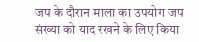जप के दौरान माला का उपयोग जप संख्या को याद रखने के लिए किया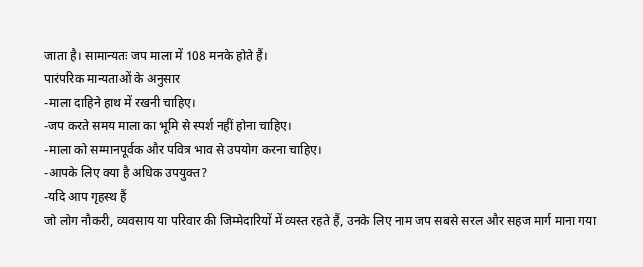जाता है। सामान्यतः जप माला में 108 मनके होते हैं।
पारंपरिक मान्यताओं के अनुसार
-माला दाहिने हाथ में रखनी चाहिए।
-जप करते समय माला का भूमि से स्पर्श नहीं होना चाहिए।
-माला को सम्मानपूर्वक और पवित्र भाव से उपयोग करना चाहिए।
-आपके लिए क्या है अधिक उपयुक्त?
-यदि आप गृहस्थ हैं
जो लोग नौकरी, व्यवसाय या परिवार की जिम्मेदारियों में व्यस्त रहते हैं, उनके लिए नाम जप सबसे सरल और सहज मार्ग माना गया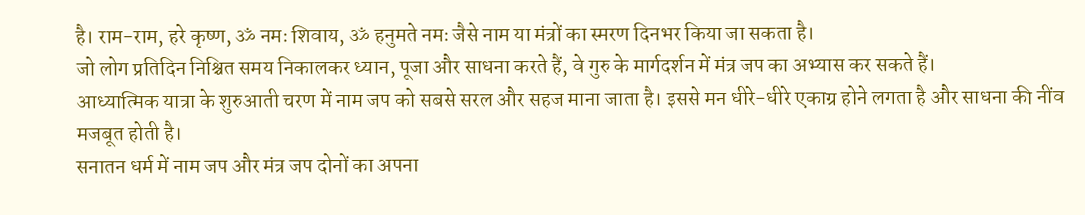है। राम-राम, हरे कृष्ण, ॐ नमः शिवाय, ॐ हनुमते नमः जैसे नाम या मंत्रों का स्मरण दिनभर किया जा सकता है।
जो लोग प्रतिदिन निश्चित समय निकालकर ध्यान, पूजा और साधना करते हैं, वे गुरु के मार्गदर्शन में मंत्र जप का अभ्यास कर सकते हैं।
आध्यात्मिक यात्रा के शुरुआती चरण में नाम जप को सबसे सरल और सहज माना जाता है। इससे मन धीरे-धीरे एकाग्र होने लगता है और साधना की नींव मजबूत होती है।
सनातन धर्म में नाम जप और मंत्र जप दोनों का अपना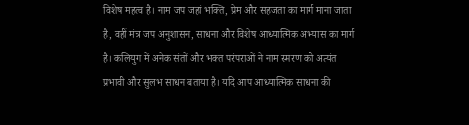विशेष महत्व है। नाम जप जहां भक्ति, प्रेम और सहजता का मार्ग माना जाता है, वहीं मंत्र जप अनुशासन, साधना और विशेष आध्यात्मिक अभ्यास का मार्ग है। कलियुग में अनेक संतों और भक्त परंपराओं ने नाम स्मरण को अत्यंत प्रभावी और सुलभ साधन बताया है। यदि आप आध्यात्मिक साधना की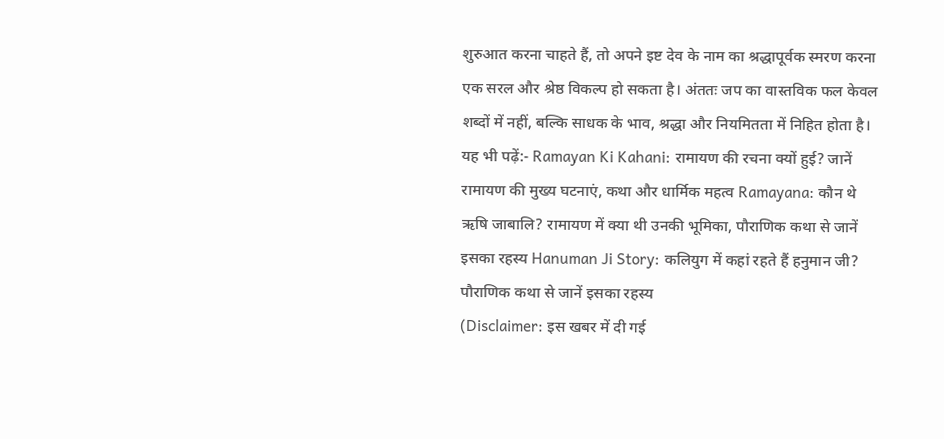शुरुआत करना चाहते हैं, तो अपने इष्ट देव के नाम का श्रद्धापूर्वक स्मरण करना एक सरल और श्रेष्ठ विकल्प हो सकता है। अंततः जप का वास्तविक फल केवल शब्दों में नहीं, बल्कि साधक के भाव, श्रद्धा और नियमितता में निहित होता है। यह भी पढ़ें:- Ramayan Ki Kahani: रामायण की रचना क्यों हुई? जानें रामायण की मुख्य घटनाएं, कथा और धार्मिक महत्व Ramayana: कौन थे ऋषि जाबालि? रामायण में क्या थी उनकी भूमिका, पौराणिक कथा से जानें इसका रहस्य Hanuman Ji Story: कलियुग में कहां रहते हैं हनुमान जी? पौराणिक कथा से जानें इसका रहस्य
(Disclaimer: इस खबर में दी गई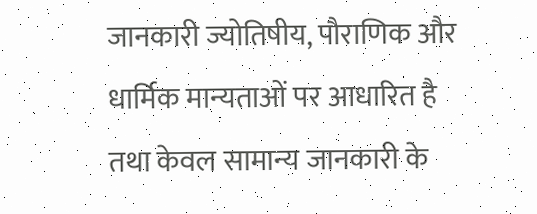जानकारी ज्योतिषीय, पौराणिक और धार्मिक मान्यताओं पर आधारित है तथा केवल सामान्य जानकारी के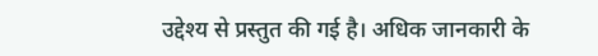उद्देश्य से प्रस्तुत की गई है। अधिक जानकारी के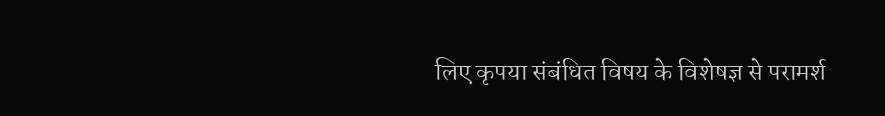लिए कृपया संबंधित विषय के विशेषज्ञ से परामर्श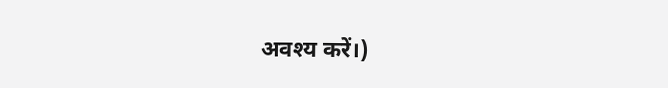अवश्य करें।)